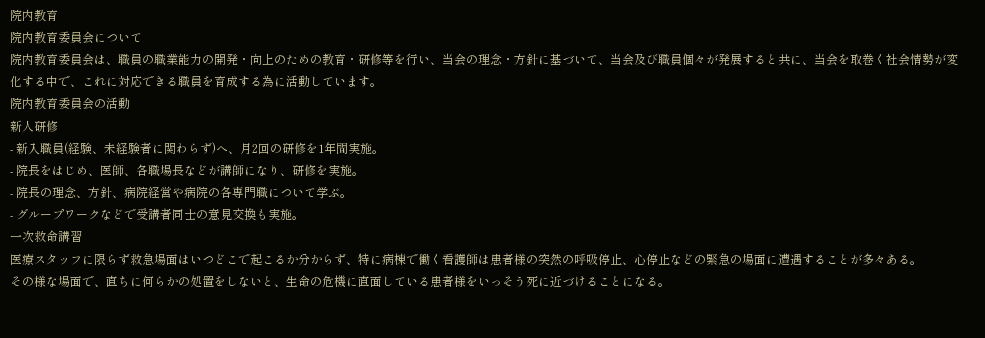院内教育
院内教育委員会について
院内教育委員会は、職員の職業能力の開発・向上のための教育・研修等を行い、当会の理念・方針に基づいて、当会及び職員個々が発展すると共に、当会を取巻く社会情勢が変化する中で、これに対応できる職員を育成する為に活動しています。
院内教育委員会の活動
新人研修
- 新入職員(経験、未経験者に関わらず)へ、月2回の研修を1年間実施。
- 院長をはじめ、医師、各職場長などが講師になり、研修を実施。
- 院長の理念、方針、病院経営や病院の各専門職について学ぶ。
- グループワークなどで受講者同士の意見交換も実施。
一次救命講習
医療スタッフに限らず救急場面はいつどこで起こるか分からず、特に病棟で働く看護師は患者様の突然の呼吸停止、心停止などの緊急の場面に遭遇することが多々ある。
その様な場面で、直ちに何らかの処置をしないと、生命の危機に直面している患者様をいっそう死に近づけることになる。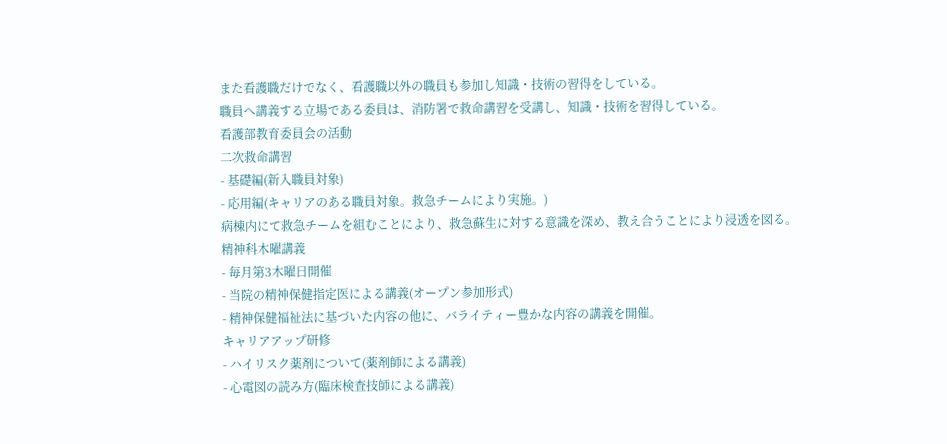また看護職だけでなく、看護職以外の職員も参加し知識・技術の習得をしている。
職員へ講義する立場である委員は、消防署で救命講習を受講し、知識・技術を習得している。
看護部教育委員会の活動
二次救命講習
- 基礎編(新入職員対象)
- 応用編(キャリアのある職員対象。救急チームにより実施。)
病棟内にて救急チームを組むことにより、救急蘇生に対する意識を深め、教え合うことにより浸透を図る。
精神科木曜講義
- 毎月第3木曜日開催
- 当院の精神保健指定医による講義(オープン参加形式)
- 精神保健福祉法に基づいた内容の他に、バライティー豊かな内容の講義を開催。
キャリアアップ研修
- ハイリスク薬剤について(薬剤師による講義)
- 心電図の読み方(臨床検査技師による講義)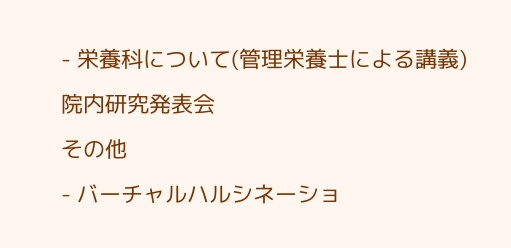- 栄養科について(管理栄養士による講義)
院内研究発表会
その他
- バーチャルハルシネーショ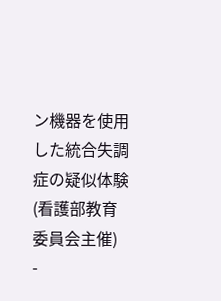ン機器を使用した統合失調症の疑似体験(看護部教育委員会主催)
-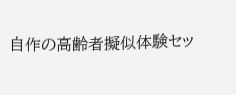自作の高齢者擬似体験セッ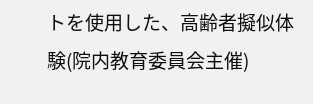トを使用した、高齢者擬似体験(院内教育委員会主催)